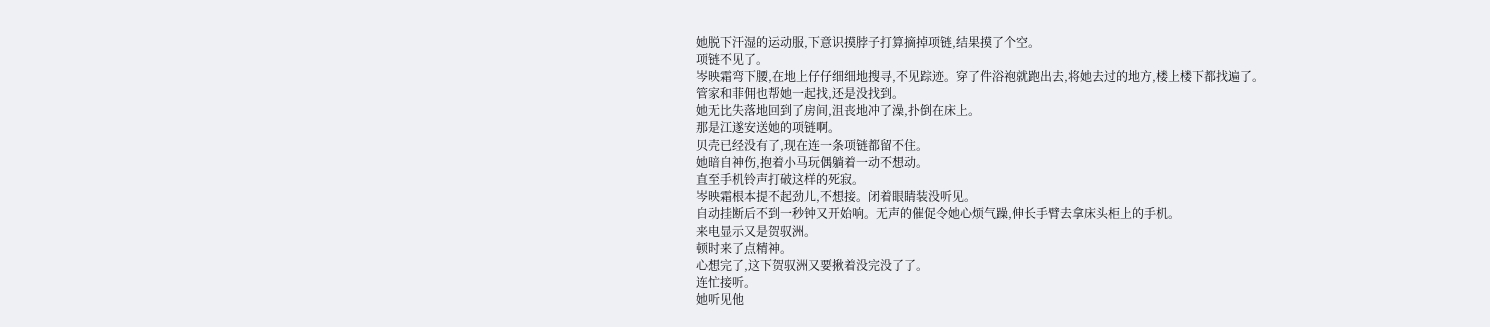她脱下汗湿的运动服,下意识摸脖子打算摘掉项链,结果摸了个空。
项链不见了。
岑映霜弯下腰,在地上仔仔细细地搜寻,不见踪迹。穿了件浴袍就跑出去,将她去过的地方,楼上楼下都找遍了。
管家和菲佣也帮她一起找,还是没找到。
她无比失落地回到了房间,沮丧地冲了澡,扑倒在床上。
那是江遂安送她的项链啊。
贝壳已经没有了,现在连一条项链都留不住。
她暗自神伤,抱着小马玩偶躺着一动不想动。
直至手机铃声打破这样的死寂。
岑映霜根本提不起劲儿,不想接。闭着眼睛装没听见。
自动挂断后不到一秒钟又开始响。无声的催促令她心烦气躁,伸长手臂去拿床头柜上的手机。
来电显示又是贺驭洲。
顿时来了点精神。
心想完了,这下贺驭洲又要揪着没完没了了。
连忙接听。
她听见他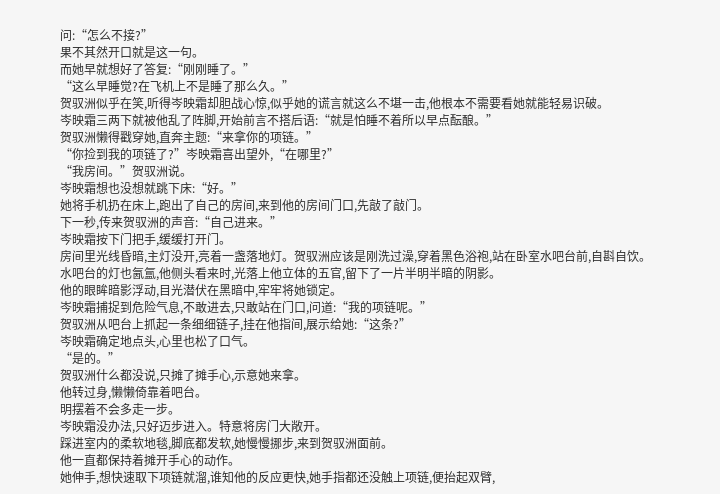问:“怎么不接?”
果不其然开口就是这一句。
而她早就想好了答复:“刚刚睡了。”
“这么早睡觉?在飞机上不是睡了那么久。”
贺驭洲似乎在笑,听得岑映霜却胆战心惊,似乎她的谎言就这么不堪一击,他根本不需要看她就能轻易识破。
岑映霜三两下就被他乱了阵脚,开始前言不搭后语:“就是怕睡不着所以早点酝酿。”
贺驭洲懒得戳穿她,直奔主题:“来拿你的项链。”
“你捡到我的项链了?”岑映霜喜出望外,“在哪里?”
“我房间。”贺驭洲说。
岑映霜想也没想就跳下床:“好。”
她将手机扔在床上,跑出了自己的房间,来到他的房间门口,先敲了敲门。
下一秒,传来贺驭洲的声音:“自己进来。”
岑映霜按下门把手,缓缓打开门。
房间里光线昏暗,主灯没开,亮着一盏落地灯。贺驭洲应该是刚洗过澡,穿着黑色浴袍,站在卧室水吧台前,自斟自饮。
水吧台的灯也氤氲,他侧头看来时,光落上他立体的五官,留下了一片半明半暗的阴影。
他的眼眸暗影浮动,目光潜伏在黑暗中,牢牢将她锁定。
岑映霜捕捉到危险气息,不敢进去,只敢站在门口,问道:“我的项链呢。”
贺驭洲从吧台上抓起一条细细链子,挂在他指间,展示给她:“这条?”
岑映霜确定地点头,心里也松了口气。
“是的。”
贺驭洲什么都没说,只摊了摊手心,示意她来拿。
他转过身,懒懒倚靠着吧台。
明摆着不会多走一步。
岑映霜没办法,只好迈步进入。特意将房门大敞开。
踩进室内的柔软地毯,脚底都发软,她慢慢挪步,来到贺驭洲面前。
他一直都保持着摊开手心的动作。
她伸手,想快速取下项链就溜,谁知他的反应更快,她手指都还没触上项链,便抬起双臂,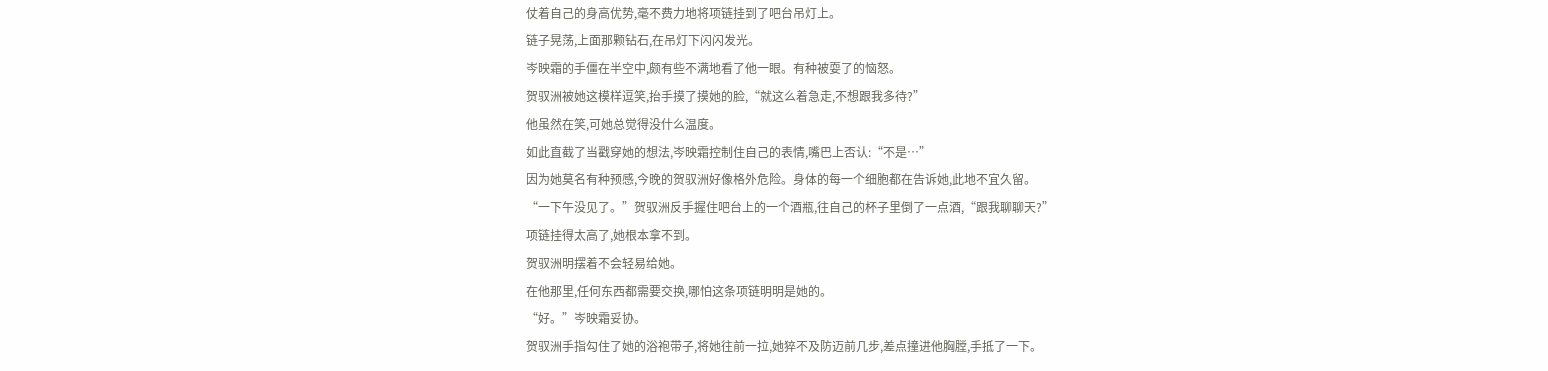仗着自己的身高优势,毫不费力地将项链挂到了吧台吊灯上。
链子晃荡,上面那颗钻石,在吊灯下闪闪发光。
岑映霜的手僵在半空中,颇有些不满地看了他一眼。有种被耍了的恼怒。
贺驭洲被她这模样逗笑,抬手摸了摸她的脸,“就这么着急走,不想跟我多待?”
他虽然在笑,可她总觉得没什么温度。
如此直截了当戳穿她的想法,岑映霜控制住自己的表情,嘴巴上否认:“不是…”
因为她莫名有种预感,今晚的贺驭洲好像格外危险。身体的每一个细胞都在告诉她,此地不宜久留。
“一下午没见了。”贺驭洲反手握住吧台上的一个酒瓶,往自己的杯子里倒了一点酒,“跟我聊聊天?”
项链挂得太高了,她根本拿不到。
贺驭洲明摆着不会轻易给她。
在他那里,任何东西都需要交换,哪怕这条项链明明是她的。
“好。”岑映霜妥协。
贺驭洲手指勾住了她的浴袍带子,将她往前一拉,她猝不及防迈前几步,差点撞进他胸膛,手抵了一下。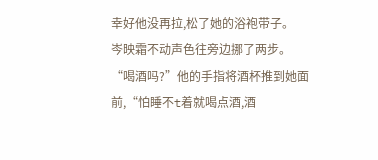幸好他没再拉,松了她的浴袍带子。
岑映霜不动声色往旁边挪了两步。
“喝酒吗?”他的手指将酒杯推到她面前,“怕睡不t着就喝点酒,酒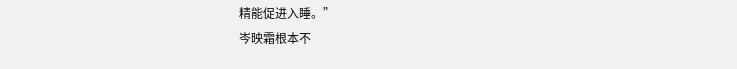精能促进入睡。”
岑映霜根本不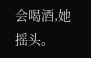会喝酒,她摇头。